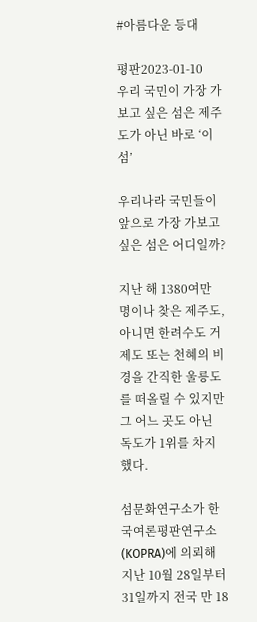#아름다운 등대

평판2023-01-10
우리 국민이 가장 가보고 싶은 섬은 제주도가 아닌 바로 ‘이 섬’

우리나라 국민들이 앞으로 가장 가보고 싶은 섬은 어디일까?

지난 해 1380여만 명이나 찾은 제주도, 아니면 한려수도 거제도 또는 천혜의 비경을 간직한 울릉도를 떠올릴 수 있지만 그 어느 곳도 아닌 독도가 1위를 차지했다.

섬문화연구소가 한국여론평판연구소(KOPRA)에 의뢰해 지난 10월 28일부터 31일까지 전국 만 18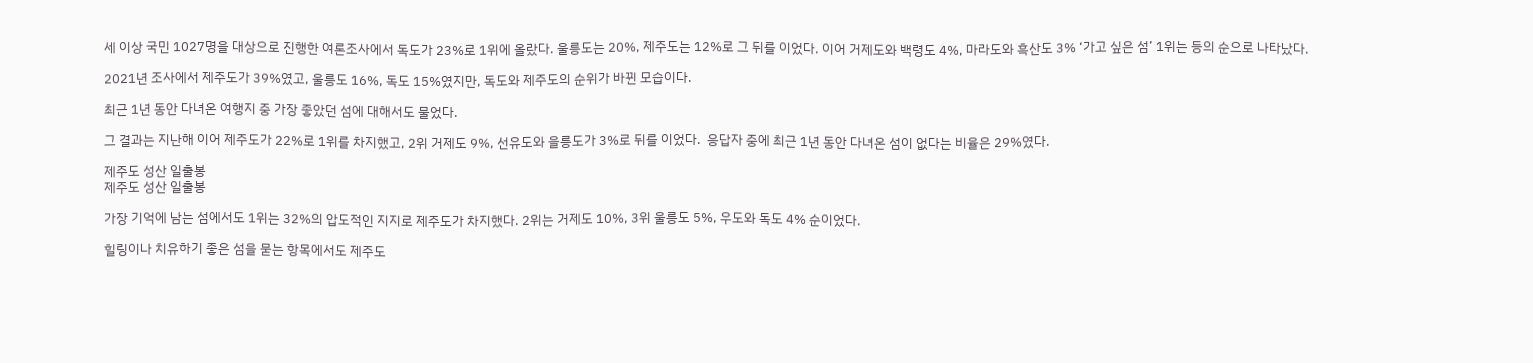세 이상 국민 1027명을 대상으로 진행한 여론조사에서 독도가 23%로 1위에 올랐다. 울릉도는 20%, 제주도는 12%로 그 뒤를 이었다. 이어 거제도와 백령도 4%, 마라도와 흑산도 3% ‘가고 싶은 섬’ 1위는 등의 순으로 나타났다.

2021년 조사에서 제주도가 39%였고, 울릉도 16%, 독도 15%였지만, 독도와 제주도의 순위가 바뀐 모습이다.

최근 1년 동안 다녀온 여행지 중 가장 좋았던 섬에 대해서도 물었다.

그 결과는 지난해 이어 제주도가 22%로 1위를 차지했고, 2위 거제도 9%, 선유도와 을릉도가 3%로 뒤를 이었다.  응답자 중에 최근 1년 동안 다녀온 섬이 없다는 비율은 29%였다.

제주도 성산 일출봉
제주도 성산 일출봉

가장 기억에 남는 섬에서도 1위는 32%의 압도적인 지지로 제주도가 차지했다. 2위는 거제도 10%, 3위 울릉도 5%, 우도와 독도 4% 순이었다.

힐링이나 치유하기 좋은 섬을 묻는 항목에서도 제주도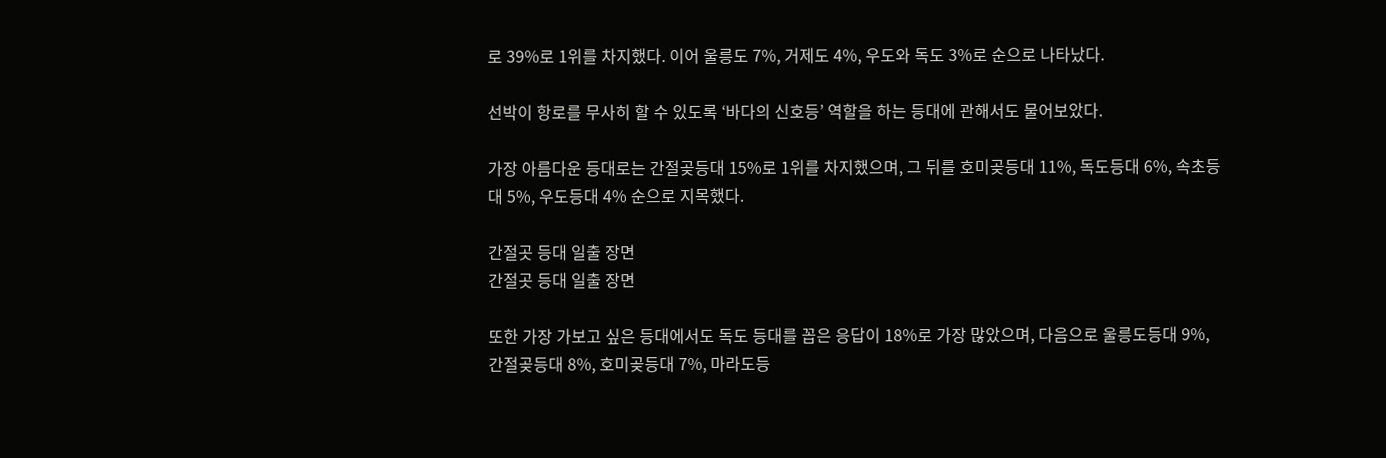로 39%로 1위를 차지했다. 이어 울릉도 7%, 거제도 4%, 우도와 독도 3%로 순으로 나타났다.

선박이 항로를 무사히 할 수 있도록 ‘바다의 신호등’ 역할을 하는 등대에 관해서도 물어보았다.

가장 아름다운 등대로는 간절곶등대 15%로 1위를 차지했으며, 그 뒤를 호미곶등대 11%, 독도등대 6%, 속초등대 5%, 우도등대 4% 순으로 지목했다.

간절곳 등대 일출 장면
간절곳 등대 일출 장면

또한 가장 가보고 싶은 등대에서도 독도 등대를 꼽은 응답이 18%로 가장 많았으며, 다음으로 울릉도등대 9%, 간절곶등대 8%, 호미곶등대 7%, 마라도등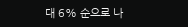대 6% 순으로 나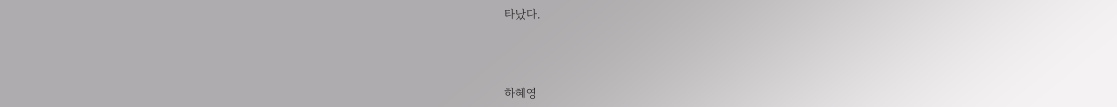타났다.



하혜영